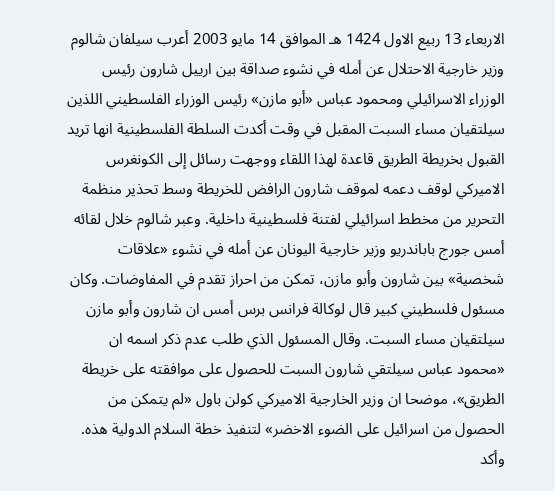الاربعاء 13 ربيع الاول 1424 هـ الموافق 14 مايو 2003 أعرب سيلفان شالوم وزير خارجية الاحتلال عن أمله في نشوء صداقة بين ارييل شارون رئيس الوزراء الاسرائيلي ومحمود عباس «أبو مازن» رئيس الوزراء الفلسطيني اللذين سيلتقيان مساء السبت المقبل في وقت أكدت السلطة الفلسطينية انها تريد القبول بخريطة الطريق قاعدة لهذا اللقاء ووجهت رسائل إلى الكونغرس الاميركي لوقف دعمه لموقف شارون الرافض للخريطة وسط تحذير منظمة التحرير من مخطط اسرائيلي لفتنة فلسطينية داخلية. وعبر شالوم خلال لقائه أمس جورج باباندريو وزير خارجية اليونان عن أمله في نشوء «علاقات شخصية» بين شارون وأبو مازن، تمكن من احراز تقدم في المفاوضات. وكان مسئول فلسطيني كبير قال لوكالة فرانس برس أمس ان شارون وأبو مازن سيلتقيان مساء السبت. وقال المسئول الذي طلب عدم ذكر اسمه ان «محمود عباس سيلتقي شارون السبت للحصول على موافقته على خريطة الطريق»، موضحا ان وزير الخارجية الاميركي كولن باول «لم يتمكن من الحصول من اسرائيل على الضوء الاخضر» لتنفيذ خطة السلام الدولية هذه. وأكد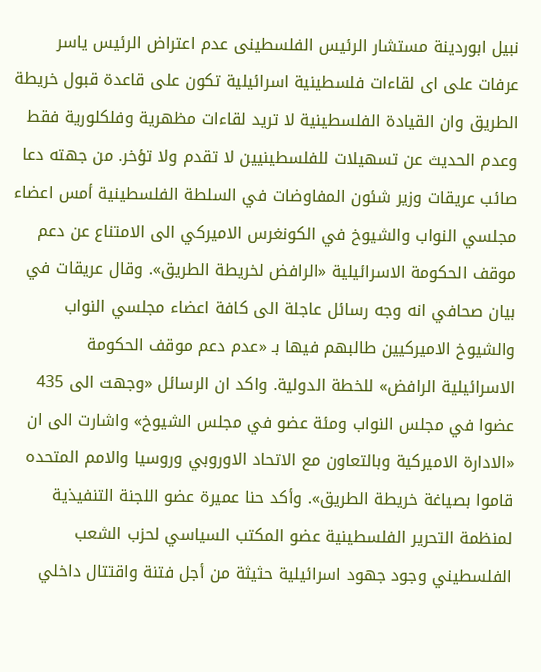نبيل ابوردينة مستشار الرئيس الفلسطينى عدم اعتراض الرئيس ياسر عرفات على اى لقاءات فلسطينية اسرائيلية تكون على قاعدة قبول خريطة الطريق وان القيادة الفلسطينية لا تريد لقاءات مظهرية وفلكلورية فقط وعدم الحديث عن تسهيلات للفلسطينيين لا تقدم ولا تؤخر. من جهته دعا صائب عريقات وزير شئون المفاوضات في السلطة الفلسطينية أمس اعضاء مجلسي النواب والشيوخ في الكونغرس الاميركي الى الامتناع عن دعم موقف الحكومة الاسرائيلية «الرافض لخريطة الطريق». وقال عريقات في بيان صحافي انه وجه رسائل عاجلة الى كافة اعضاء مجلسي النواب والشيوخ الاميركيين طالبهم فيها بـ «عدم دعم موقف الحكومة الاسرائيلية الرافض» للخطة الدولية. واكد ان الرسائل «وجهت الى 435 عضوا في مجلس النواب ومئة عضو في مجلس الشيوخ» واشارت الى ان «الادارة الاميركية وبالتعاون مع الاتحاد الاوروبي وروسيا والامم المتحده قاموا بصياغة خريطة الطريق». وأكد حنا عميرة عضو اللجنة التنفيذية لمنظمة التحرير الفلسطينية عضو المكتب السياسي لحزب الشعب الفلسطيني وجود جهود اسرائيلية حثيثة من أجل فتنة واقتتال داخلي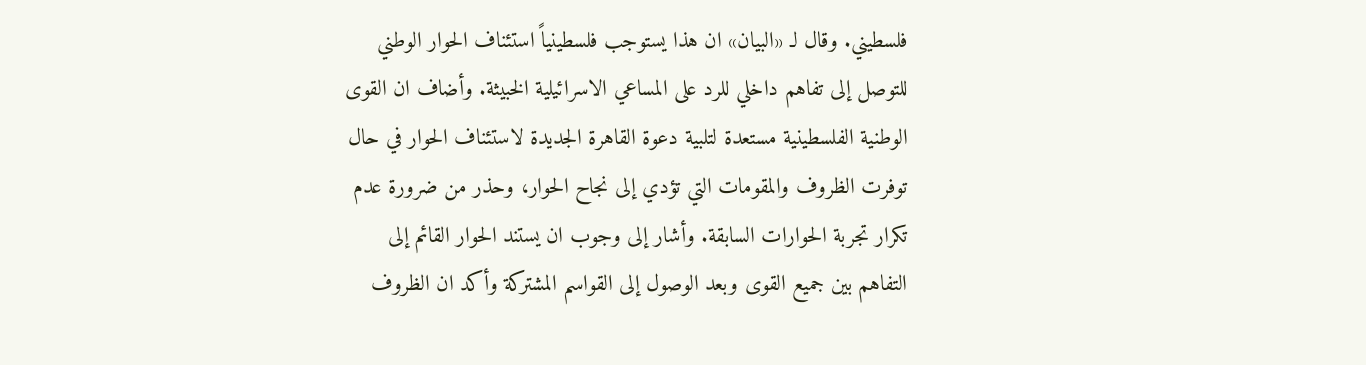فلسطيني. وقال لـ «البيان» ان هذا يستوجب فلسطينياً استئناف الحوار الوطني للتوصل إلى تفاهم داخلي للرد على المساعي الاسرائيلية الخبيثة. وأضاف ان القوى الوطنية الفلسطينية مستعدة لتلبية دعوة القاهرة الجديدة لاستئناف الحوار في حال توفرت الظروف والمقومات التي تؤدي إلى نجاح الحوار، وحذر من ضرورة عدم تكرار تجربة الحوارات السابقة. وأشار إلى وجوب ان يستند الحوار القائم إلى التفاهم بين جميع القوى وبعد الوصول إلى القواسم المشتركة وأكد ان الظروف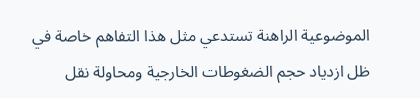الموضوعية الراهنة تستدعي مثل هذا التفاهم خاصة في ظل ازدياد حجم الضغوطات الخارجية ومحاولة نقل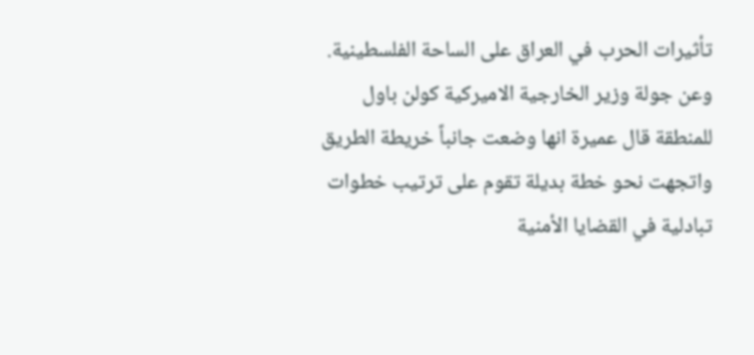تأثيرات الحرب في العراق على الساحة الفلسطينية. وعن جولة وزير الخارجية الاميركية كولن باول للمنطقة قال عميرة انها وضعت جانباً خريطة الطريق واتجهت نحو خطة بديلة تقوم على ترتيب خطوات تبادلية في القضايا الأمنية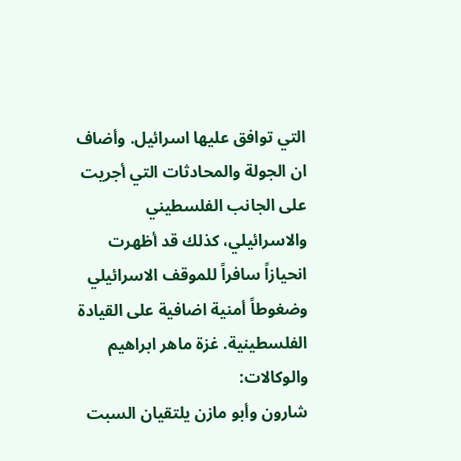التي توافق عليها اسرائيل. وأضاف ان الجولة والمحادثات التي أجريت على الجانب الفلسطيني والاسرائيلي، كذلك قد أظهرت انحيازاً سافراً للموقف الاسرائيلي وضغوطاً أمنية اضافية على القيادة الفلسطينية. غزة ماهر ابراهيم والوكالات:
شارون وأبو مازن يلتقيان السبت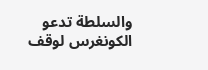والسلطة تدعو الكونغرس لوقف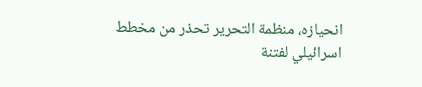انحيازه، منظمة التحرير تحذر من مخطط اسرائيلي لفتنة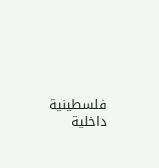فلسطينية داخلية